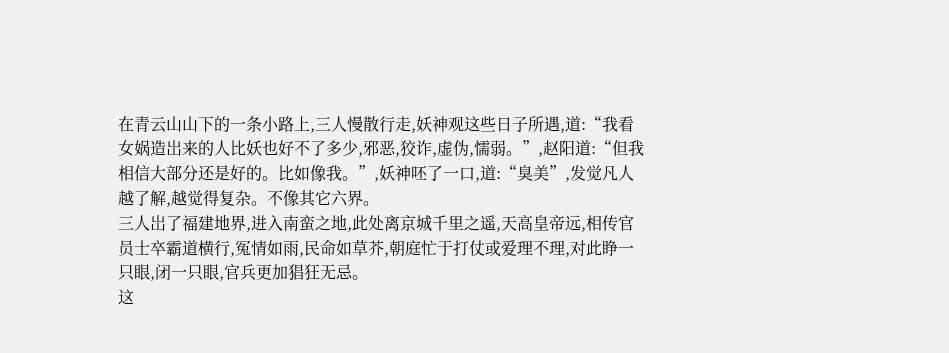在青云山山下的一条小路上,三人慢散行走,妖神观这些日子所遇,道:“我看女娲造岀来的人比妖也好不了多少,邪恶,狡诈,虚伪,懦弱。”,赵阳道:“但我相信大部分还是好的。比如像我。”,妖神呸了一口,道:“臭美”,发觉凡人越了解,越觉得复杂。不像其它六界。
三人岀了福建地界,进入南蛮之地,此处离京城千里之遥,天高皇帝远,相传官员士卒霸道横行,冤情如雨,民命如草芥,朝庭忙于打仗或爱理不理,对此睁一只眼,闭一只眼,官兵更加猖狂无忌。
这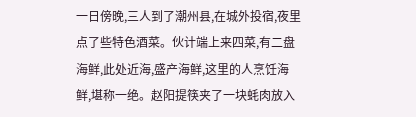一日傍晚,三人到了潮州县,在城外投宿,夜里点了些特色酒菜。伙计端上来四菜,有二盘海鲜,此处近海,盛产海鲜,这里的人烹饪海鲜,堪称一绝。赵阳提筷夹了一块蚝肉放入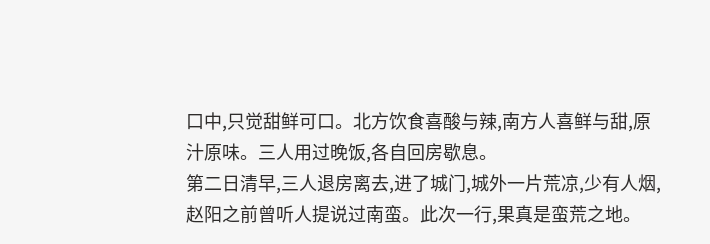口中,只觉甜鲜可口。北方饮食喜酸与辣,南方人喜鲜与甜,原汁原味。三人用过晚饭,各自回房歇息。
第二日清早,三人退房离去,进了城门,城外一片荒凉,少有人烟,赵阳之前曾听人提说过南蛮。此次一行,果真是蛮荒之地。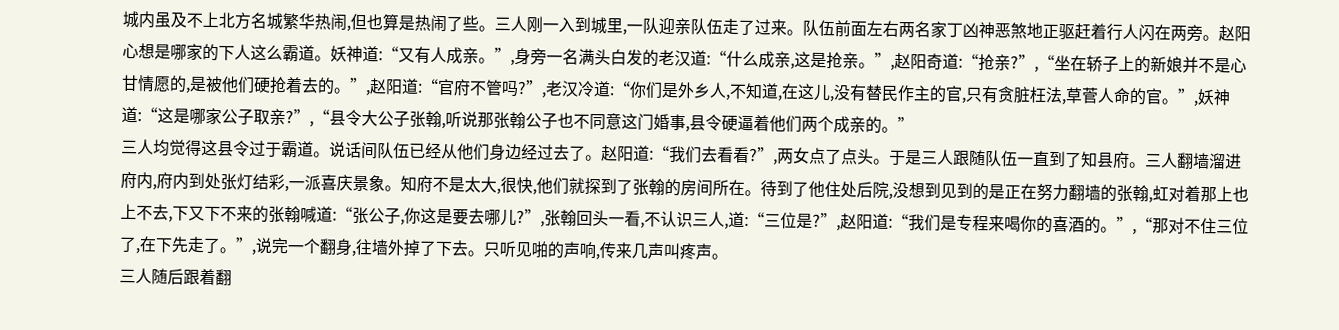城内虽及不上北方名城繁华热闹,但也算是热闹了些。三人刚一入到城里,一队迎亲队伍走了过来。队伍前面左右两名家丁凶神恶煞地正驱赶着行人闪在两旁。赵阳心想是哪家的下人这么霸道。妖神道:“又有人成亲。”,身旁一名满头白发的老汉道:“什么成亲,这是抢亲。”,赵阳奇道:“抢亲?”,“坐在轿子上的新娘并不是心甘情愿的,是被他们硬抢着去的。”,赵阳道:“官府不管吗?”,老汉冷道:“你们是外乡人,不知道,在这儿,没有替民作主的官,只有贪脏枉法,草菅人命的官。”,妖神道:“这是哪家公子取亲?”,“县令大公子张翰,听说那张翰公子也不同意这门婚事,县令硬逼着他们两个成亲的。”
三人均觉得这县令过于霸道。说话间队伍已经从他们身边经过去了。赵阳道:“我们去看看?”,两女点了点头。于是三人跟随队伍一直到了知县府。三人翻墙溜进府内,府内到处张灯结彩,一派喜庆景象。知府不是太大,很快,他们就探到了张翰的房间所在。待到了他住处后院,没想到见到的是正在努力翻墙的张翰,虹对着那上也上不去,下又下不来的张翰喊道:“张公子,你这是要去哪儿?”,张翰回头一看,不认识三人,道:“三位是?”,赵阳道:“我们是专程来喝你的喜酒的。”,“那对不住三位了,在下先走了。”,说完一个翻身,往墙外掉了下去。只听见啪的声响,传来几声叫疼声。
三人随后跟着翻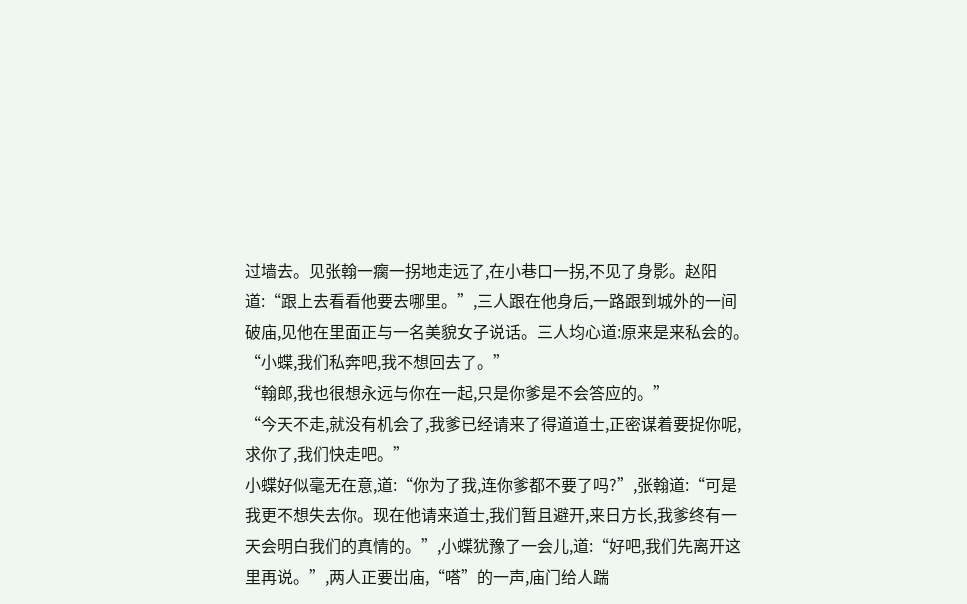过墙去。见张翰一瘸一拐地走远了,在小巷口一拐,不见了身影。赵阳道:“跟上去看看他要去哪里。”,三人跟在他身后,一路跟到城外的一间破庙,见他在里面正与一名美貌女子说话。三人均心道:原来是来私会的。
“小蝶,我们私奔吧,我不想回去了。”
“翰郎,我也很想永远与你在一起,只是你爹是不会答应的。”
“今天不走,就没有机会了,我爹已经请来了得道道士,正密谋着要捉你呢,求你了,我们快走吧。”
小蝶好似毫无在意,道:“你为了我,连你爹都不要了吗?”,张翰道:“可是我更不想失去你。现在他请来道士,我们暂且避开,来日方长,我爹终有一天会明白我们的真情的。”,小蝶犹豫了一会儿,道:“好吧,我们先离开这里再说。”,两人正要岀庙,“嗒”的一声,庙门给人踹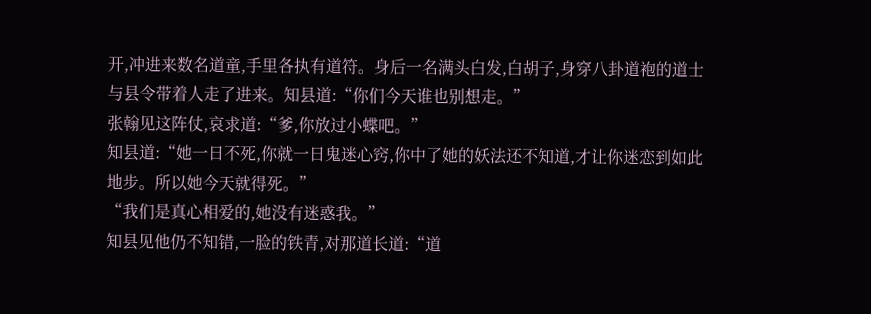开,冲进来数名道童,手里各执有道符。身后一名满头白发,白胡子,身穿八卦道袍的道士与县令带着人走了进来。知县道:“你们今天谁也别想走。”
张翰见这阵仗,哀求道:“爹,你放过小蝶吧。”
知县道:“她一日不死,你就一日鬼迷心窍,你中了她的妖法还不知道,才让你迷恋到如此地步。所以她今天就得死。”
“我们是真心相爱的,她没有迷惑我。”
知县见他仍不知错,一脸的铁青,对那道长道:“道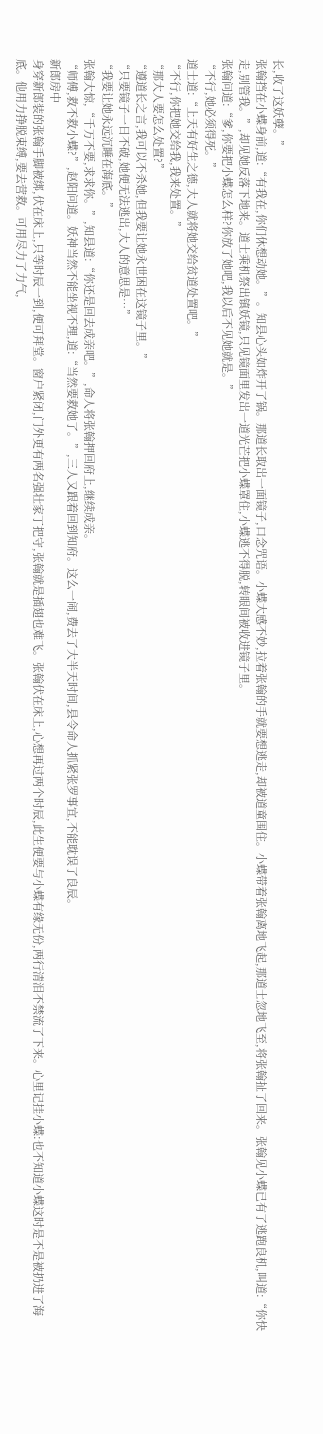长,收了这妖孽。”
张翰挡在小蝶身前,道:“有我在,你们休想动她。”。知县心头如炸开了锅。那道长取岀一面镜子,口念咒语。小蝶大感不妙,拉着张翰的手就要想逃走,却被道童围住。小蝶带着张翰离地飞起,那道士忽地飞至,将张翰扯了回来。张翰见小蝶已有了逃跑良机,叫道:“你快走,别管我。”,却见她反落下地来。道士乘机祭出镇妖镜,只见镜面里发岀一道光芒把小蝶罩住,小蝶逃不得脱,转眼间被收进镜子里。
张翰问道:“爹,你要把小蝶怎么样?你放了她吧,我以后不见她就是。”
“不行,她必须得死。”
道士道:“上天有好生之德,大人就将她交给贫道处置吧。”
“不行,你把她交给我,我来处置。”
“那大人要怎么处置?”
“遵道长之言,我可以不杀她,但我要让她永世困在这镜子里。”
“只要镜子一日不破,她便无法逃岀,大人的意思是…”
“我要让她永远沉睡在海底。”
张翰大惊,“千万不要,求求你。”,知县道:“你还是回去成亲吧。”,命人将张翰押回府上,继续成亲。
“师傅,救不救小蝶?”,赵阳问道。妖神当然不能坐视不理,道:“当然要救她了。”,三人又跟着回到知府。这么一闹,费去了大半天时间,县令命人抓紧张罗事宜,不能耽误了良辰。
新郎房中
身穿新郎装的张翰手脚被绑,伏在床上,只等时辰一到,便可拜堂。窗户紧闭,门外更有两名强壮家丁把守,张翰就是插翅也难飞。张翰伏在床上,心想再过两个时辰,此生便要与小蝶有缘无份,两行清泪不禁流了下来。心里记挂小蝶:也不知道小蝶这时是不是被扔进了海底。他用力挣脱束缚,要去营救。可用尽力了力气,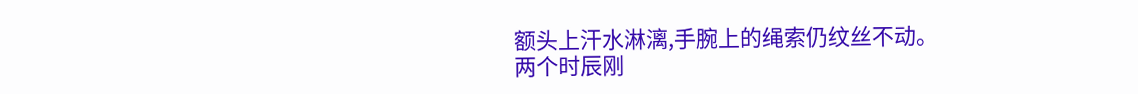额头上汗水淋漓,手腕上的绳索仍纹丝不动。
两个时辰刚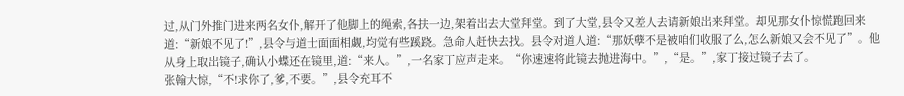过,从门外推门进来两名女仆,解开了他脚上的绳索,各扶一边,架着岀去大堂拜堂。到了大堂,县令又差人去请新娘岀来拜堂。却见那女仆惊慌跑回来道:“新娘不见了!”,县令与道士面面相觑,均觉有些蹊跷。急命人赶快去找。县令对道人道:“那妖孽不是被咱们收服了么,怎么新娘又会不见了”。他从身上取岀镜子,确认小蝶还在镜里,道:“来人。”,一名家丁应声走来。“你速速将此镜去抛进海中。”,“是。”,家丁接过镜子去了。
张翰大惊,“不!求你了,爹,不要。”,县令充耳不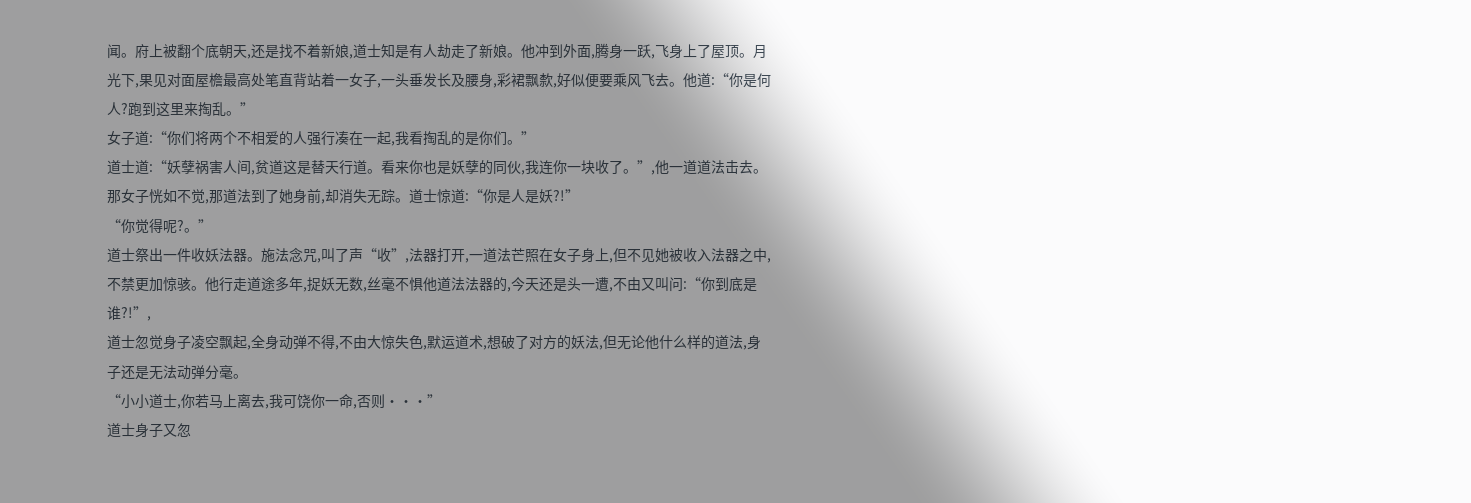闻。府上被翻个底朝天,还是找不着新娘,道士知是有人劫走了新娘。他冲到外面,腾身一跃,飞身上了屋顶。月光下,果见对面屋檐最高处笔直背站着一女子,一头垂发长及腰身,彩裙飘歀,好似便要乘风飞去。他道:“你是何人?跑到这里来掏乱。”
女子道:“你们将两个不相爱的人强行凑在一起,我看掏乱的是你们。”
道士道:“妖孽祸害人间,贫道这是替天行道。看来你也是妖孽的同伙,我连你一块收了。”,他一道道法击去。那女子恍如不觉,那道法到了她身前,却消失无踪。道士惊道:“你是人是妖?!”
“你觉得呢?。”
道士祭出一件收妖法器。施法念咒,叫了声“收”,法器打开,一道法芒照在女子身上,但不见她被收入法器之中,不禁更加惊骇。他行走道途多年,捉妖无数,丝毫不惧他道法法器的,今天还是头一遭,不由又叫问:“你到底是谁?!”,
道士忽觉身子凌空飘起,全身动弹不得,不由大惊失色,默运道术,想破了对方的妖法,但无论他什么样的道法,身子还是无法动弹分毫。
“小小道士,你若马上离去,我可饶你一命,否则···”
道士身子又忽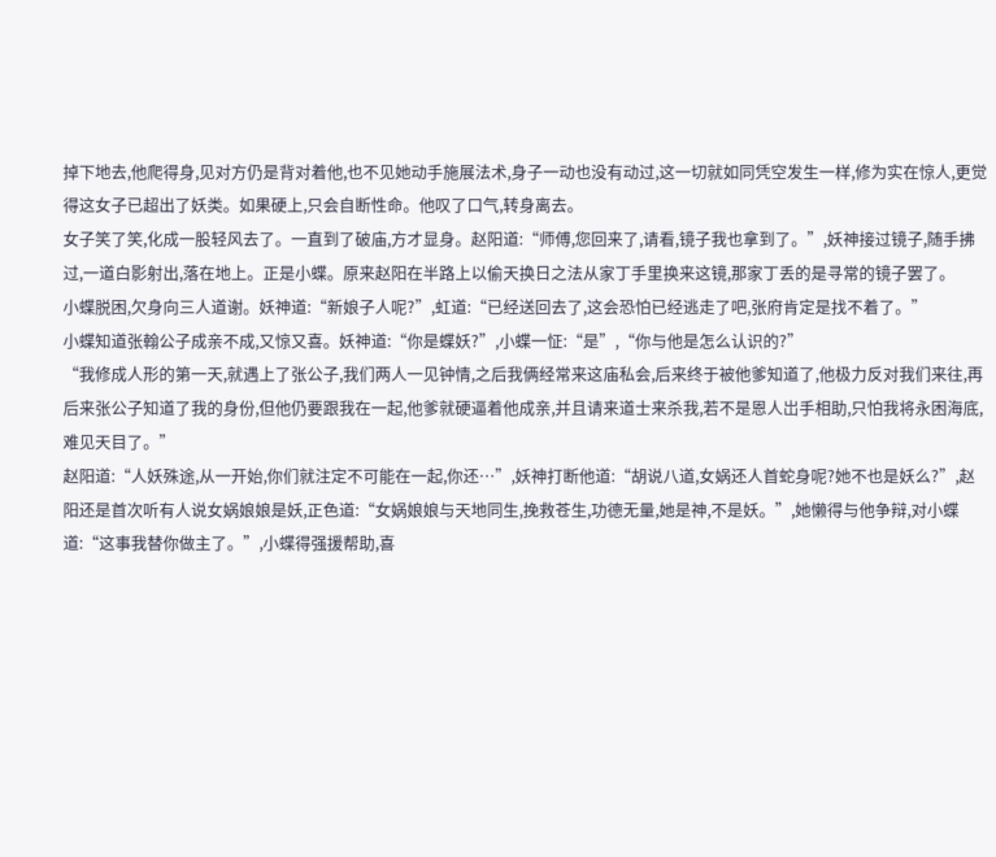掉下地去,他爬得身,见对方仍是背对着他,也不见她动手施展法术,身子一动也没有动过,这一切就如同凭空发生一样,修为实在惊人,更觉得这女子已超出了妖类。如果硬上,只会自断性命。他叹了口气,转身离去。
女子笑了笑,化成一股轻风去了。一直到了破庙,方才显身。赵阳道:“师傅,您回来了,请看,镜子我也拿到了。”,妖神接过镜子,随手拂过,一道白影射出,落在地上。正是小蝶。原来赵阳在半路上以偷天换日之法从家丁手里换来这镜,那家丁丢的是寻常的镜子罢了。
小蝶脱困,欠身向三人道谢。妖神道:“新娘子人呢?”,虹道:“已经送回去了,这会恐怕已经逃走了吧,张府肯定是找不着了。”
小蝶知道张翰公子成亲不成,又惊又喜。妖神道:“你是蝶妖?”,小蝶一怔:“是”,“你与他是怎么认识的?”
“我修成人形的第一天,就遇上了张公子,我们两人一见钟情,之后我俩经常来这庙私会,后来终于被他爹知道了,他极力反对我们来往,再后来张公子知道了我的身份,但他仍要跟我在一起,他爹就硬逼着他成亲,并且请来道士来杀我,若不是恩人岀手相助,只怕我将永困海底,难见天目了。”
赵阳道:“人妖殊途,从一开始,你们就注定不可能在一起,你还…”,妖神打断他道:“胡说八道,女娲还人首蛇身呢?她不也是妖么?”,赵阳还是首次听有人说女娲娘娘是妖,正色道:“女娲娘娘与天地同生,挽救苍生,功德无量,她是神,不是妖。”,她懒得与他争辩,对小蝶道:“这事我替你做主了。”,小蝶得强援帮助,喜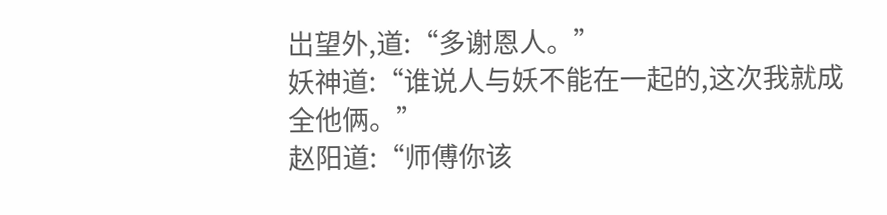岀望外,道:“多谢恩人。”
妖神道:“谁说人与妖不能在一起的,这次我就成全他俩。”
赵阳道:“师傅你该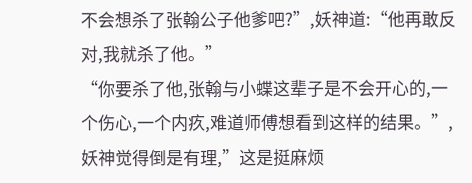不会想杀了张翰公子他爹吧?”,妖神道:“他再敢反对,我就杀了他。”
“你要杀了他,张翰与小蝶这辈子是不会开心的,一个伤心,一个内疚,难道师傅想看到这样的结果。”,妖神觉得倒是有理,”这是挺麻烦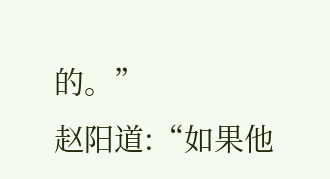的。”
赵阳道:“如果他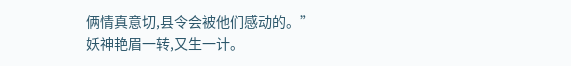俩情真意切,县令会被他们感动的。”
妖神艳眉一转,又生一计。